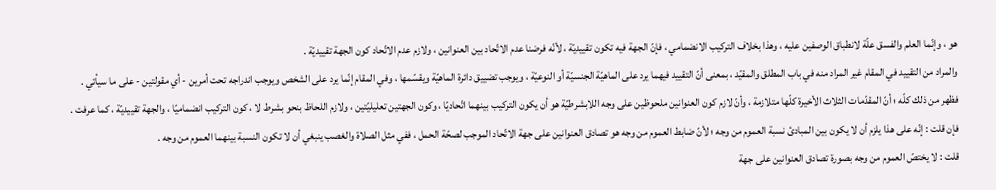هو ، وإنّما العلم والفسق علّة لانطباق الوصفين عليه ، وهذا بخلاف التركيب الانضمامي ، فإنّ الجهة فيه تكون تقييديّة ، لأنّه فرضنا عدم الاتّحاد بين العنوانين ، ولازم عدم الاتّحاد كون الجهة تقييديّة .
والمراد من التقييد في المقام غير المراد منه في باب المطلق والمقيّد ، بمعنى أنّ التقييد فيهما يرد على الماهيّة الجنسيّة أو النوعيّة ، ويوجب تضييق دائرة الماهيّة ويقسّمها ، وفي المقام إنّما يرد على الشخص ويوجب اندراجه تحت أمرين - أي مقولتين - على ما سيأتي .
فظهر من ذلك كلّه ؛ أنّ المقدّمات الثلاث الأخيرة كلّها متلازمة ، وأنّ لازم كون العنوانين ملحوظين على وجه اللابشرطيّة هو أن يكون التركيب بينهما اتّحاديّا ، وكون الجهتين تعليليّتين ، ولازم اللحاظ بنحو بشرط لا ، كون التركيب انضماميّا ، والجهة تقييديّة ، كما عرفت .
فإن قلت : إنّه على هذا يلزم أن لا يكون بين المبادئ نسبة العموم من وجه ؛ لأنّ ضابط العموم من وجه هو تصادق العنوانين على جهة الاتّحاد الموجب لصحّة الحمل ، ففي مثل الصلاة والغصب ينبغي أن لا تكون النسبة بينهما العموم من وجه .
قلت : لا يختصّ العموم من وجه بصورة تصادق العنوانين على جهة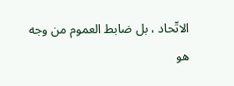الاتّحاد ، بل ضابط العموم من وجه هو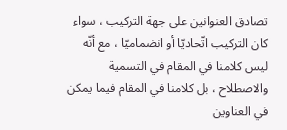تصادق العنوانين على جهة التركيب ، سواء كان التركيب اتّحاديّا أو انضماميّا ، مع أنّه ليس كلامنا في المقام في التسمية والاصطلاح ، بل كلامنا في المقام فيما يمكن في العناوين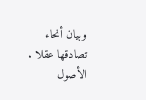وبيان أنحاء تصادقها عقلا .
الأصول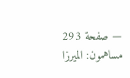— صفحة 293
مساهمون: الميرزا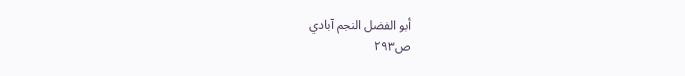أبو الفضل النجم آبادي
ص٢٩٣